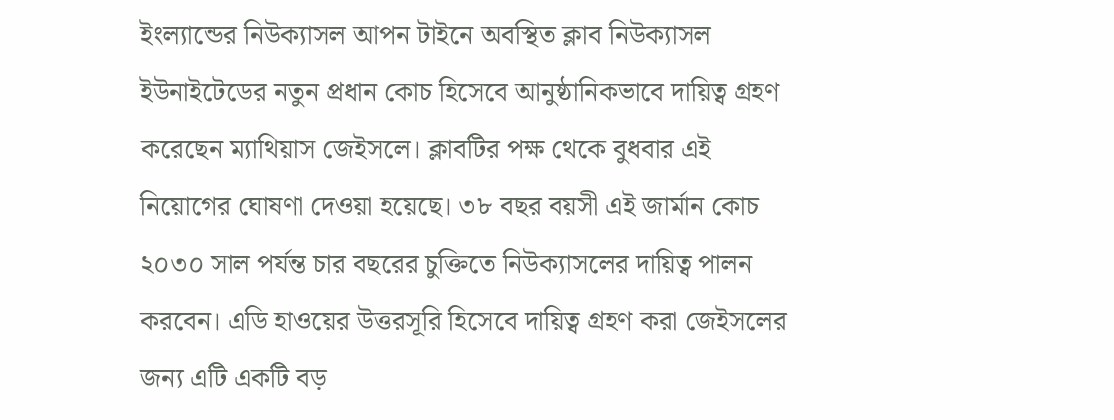ইংল্যান্ডের নিউক্যাসল আপন টাইনে অবস্থিত ক্লাব নিউক্যাসল ইউনাইটেডের নতুন প্রধান কোচ হিসেবে আনুষ্ঠানিকভাবে দায়িত্ব গ্রহণ করেছেন ম্যাথিয়াস জেইসলে। ক্লাবটির পক্ষ থেকে বুধবার এই নিয়োগের ঘোষণা দেওয়া হয়েছে। ৩৮ বছর বয়সী এই জার্মান কোচ ২০৩০ সাল পর্যন্ত চার বছরের চুক্তিতে নিউক্যাসলের দায়িত্ব পালন করবেন। এডি হাওয়ের উত্তরসূরি হিসেবে দায়িত্ব গ্রহণ করা জেইসলের জন্য এটি একটি বড়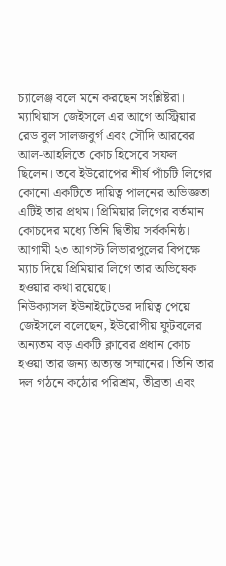চ্যালেঞ্জ বলে মনে করছেন সংশ্লিষ্টরা।
ম্যাথিয়াস জেইসলে এর আগে অস্ট্রিয়ার রেড বুল সালজবুর্গ এবং সৌদি আরবের আল-আহলিতে কোচ হিসেবে সফল ছিলেন। তবে ইউরোপের শীর্ষ পাঁচটি লিগের কোনো একটিতে দায়িত্ব পালনের অভিজ্ঞতা এটিই তার প্রথম। প্রিমিয়ার লিগের বর্তমান কোচদের মধ্যে তিনি দ্বিতীয় সর্বকনিষ্ঠ। আগামী ২৩ আগস্ট লিভারপুলের বিপক্ষে ম্যাচ দিয়ে প্রিমিয়ার লিগে তার অভিষেক হওয়ার কথা রয়েছে।
নিউক্যাসল ইউনাইটেডের দায়িত্ব পেয়ে জেইসলে বলেছেন, ইউরোপীয় ফুটবলের অন্যতম বড় একটি ক্লাবের প্রধান কোচ হওয়া তার জন্য অত্যন্ত সম্মানের। তিনি তার দল গঠনে কঠোর পরিশ্রম, তীব্রতা এবং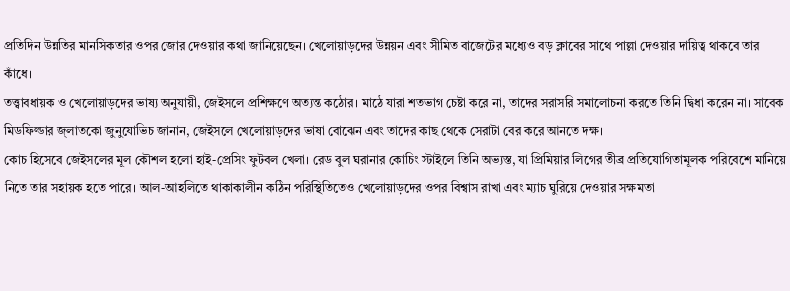প্রতিদিন উন্নতির মানসিকতার ওপর জোর দেওয়ার কথা জানিয়েছেন। খেলোয়াড়দের উন্নয়ন এবং সীমিত বাজেটের মধ্যেও বড় ক্লাবের সাথে পাল্লা দেওয়ার দায়িত্ব থাকবে তার কাঁধে।
তত্ত্বাবধায়ক ও খেলোয়াড়দের ভাষ্য অনুযায়ী, জেইসলে প্রশিক্ষণে অত্যন্ত কঠোর। মাঠে যারা শতভাগ চেষ্টা করে না, তাদের সরাসরি সমালোচনা করতে তিনি দ্বিধা করেন না। সাবেক মিডফিল্ডার জ্লাতকো জুনুযোভিচ জানান, জেইসলে খেলোয়াড়দের ভাষা বোঝেন এবং তাদের কাছ থেকে সেরাটা বের করে আনতে দক্ষ।
কোচ হিসেবে জেইসলের মূল কৌশল হলো হাই-প্রেসিং ফুটবল খেলা। রেড বুল ঘরানার কোচিং স্টাইলে তিনি অভ্যস্ত, যা প্রিমিয়ার লিগের তীব্র প্রতিযোগিতামূলক পরিবেশে মানিয়ে নিতে তার সহায়ক হতে পারে। আল-আহলিতে থাকাকালীন কঠিন পরিস্থিতিতেও খেলোয়াড়দের ওপর বিশ্বাস রাখা এবং ম্যাচ ঘুরিয়ে দেওয়ার সক্ষমতা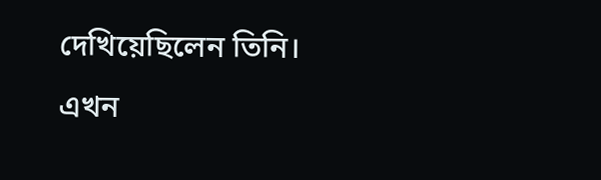দেখিয়েছিলেন তিনি। এখন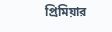প্রিমিয়ার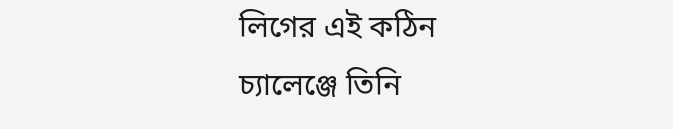লিগের এই কঠিন চ্যালেঞ্জে তিনি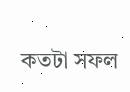কতটা সফল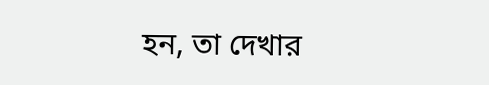হন, তা দেখার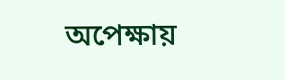অপেক্ষায়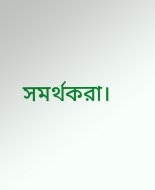সমর্থকরা।